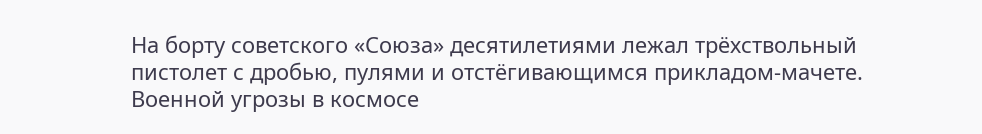На борту советского «Союза» десятилетиями лежал трёхствольный пистолет с дробью, пулями и отстёгивающимся прикладом-мачете. Военной угрозы в космосе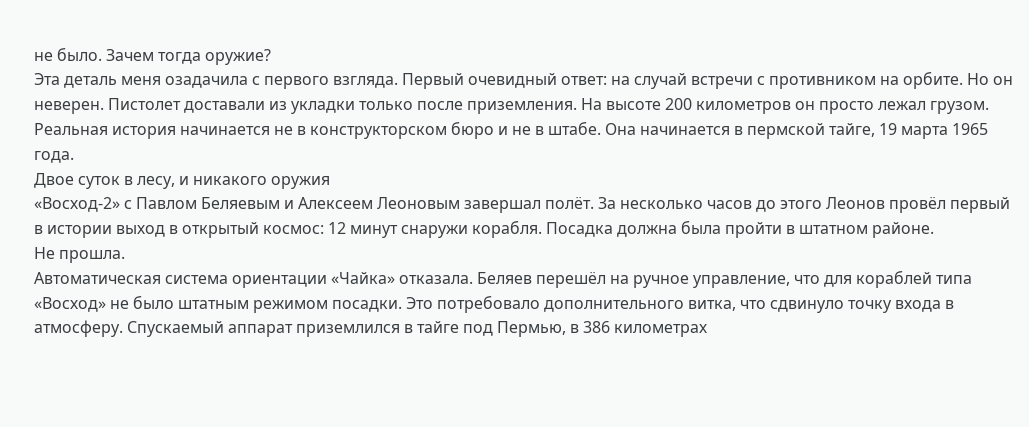не было. Зачем тогда оружие?
Эта деталь меня озадачила с первого взгляда. Первый очевидный ответ: на случай встречи с противником на орбите. Но он неверен. Пистолет доставали из укладки только после приземления. На высоте 200 километров он просто лежал грузом.
Реальная история начинается не в конструкторском бюро и не в штабе. Она начинается в пермской тайге, 19 марта 1965 года.
Двое суток в лесу, и никакого оружия
«Восход-2» с Павлом Беляевым и Алексеем Леоновым завершал полёт. За несколько часов до этого Леонов провёл первый в истории выход в открытый космос: 12 минут снаружи корабля. Посадка должна была пройти в штатном районе.
Не прошла.
Автоматическая система ориентации «Чайка» отказала. Беляев перешёл на ручное управление, что для кораблей типа «Восход» не было штатным режимом посадки. Это потребовало дополнительного витка, что сдвинуло точку входа в атмосферу. Спускаемый аппарат приземлился в тайге под Пермью, в 386 километрах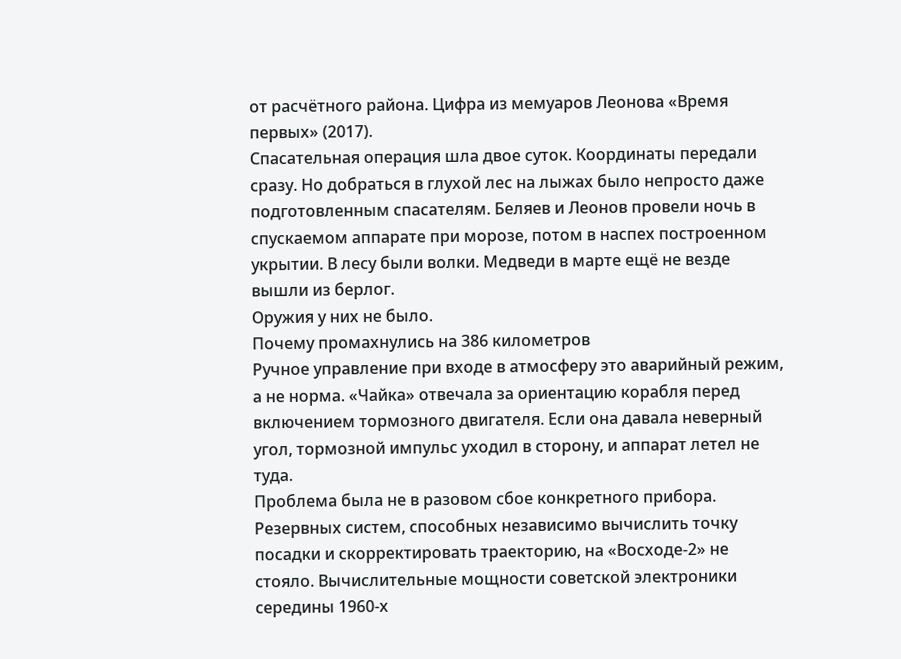от расчётного района. Цифра из мемуаров Леонова «Время первых» (2017).
Спасательная операция шла двое суток. Координаты передали сразу. Но добраться в глухой лес на лыжах было непросто даже подготовленным спасателям. Беляев и Леонов провели ночь в спускаемом аппарате при морозе, потом в наспех построенном укрытии. В лесу были волки. Медведи в марте ещё не везде вышли из берлог.
Оружия у них не было.
Почему промахнулись на 386 километров
Ручное управление при входе в атмосферу это аварийный режим, а не норма. «Чайка» отвечала за ориентацию корабля перед включением тормозного двигателя. Если она давала неверный угол, тормозной импульс уходил в сторону, и аппарат летел не туда.
Проблема была не в разовом сбое конкретного прибора. Резервных систем, способных независимо вычислить точку посадки и скорректировать траекторию, на «Восходе-2» не стояло. Вычислительные мощности советской электроники середины 1960-х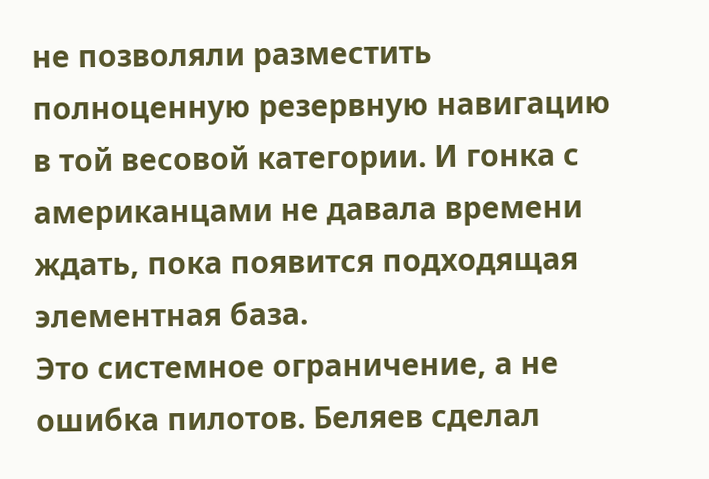не позволяли разместить полноценную резервную навигацию в той весовой категории. И гонка с американцами не давала времени ждать, пока появится подходящая элементная база.
Это системное ограничение, а не ошибка пилотов. Беляев сделал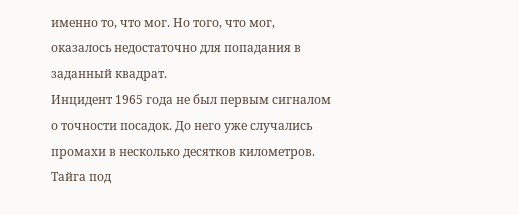именно то, что мог. Но того, что мог, оказалось недостаточно для попадания в заданный квадрат.
Инцидент 1965 года не был первым сигналом о точности посадок. До него уже случались промахи в несколько десятков километров. Тайга под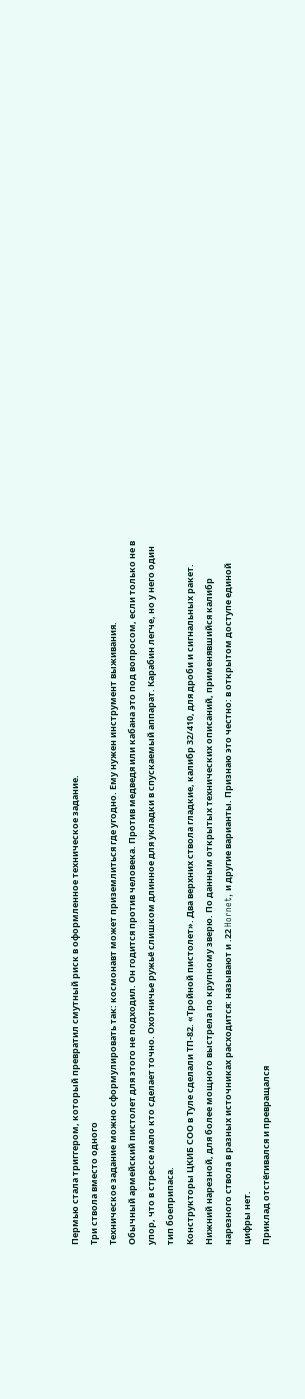Пермью стала триггером, который превратил смутный риск в оформленное техническое задание.
Три ствола вместо одного
Техническое задание можно сформулировать так: космонавт может приземлиться где угодно. Ему нужен инструмент выживания.
Обычный армейский пистолет для этого не подходил. Он годится против человека. Против медведя или кабана это под вопросом, если только не в упор, что в стрессе мало кто сделает точно. Охотничье ружьё слишком длинное для укладки в спускаемый аппарат. Карабин легче, но у него один тип боеприпаса.
Конструкторы ЦКИБ СОО в Туле сделали ТП-82. «Тройной пистолет». Два верхних ствола гладкие, калибр 32/410, для дроби и сигнальных ракет. Нижний нарезной, для более мощного выстрела по крупному зверю. По данным открытых технических описаний, применявшийся калибр нарезного ствола в разных источниках расходится: называют и .22 Hornet, и другие варианты. Признаю это честно: в открытом доступе единой цифры нет.
Приклад отстёгивался и превращался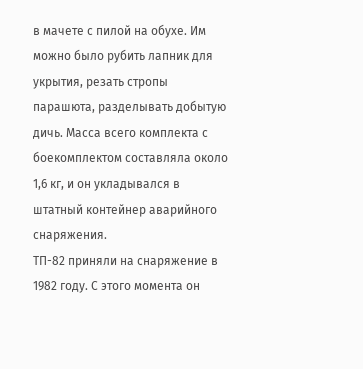в мачете с пилой на обухе. Им можно было рубить лапник для укрытия, резать стропы парашюта, разделывать добытую дичь. Масса всего комплекта с боекомплектом составляла около 1,6 кг, и он укладывался в штатный контейнер аварийного снаряжения.
ТП-82 приняли на снаряжение в 1982 году. С этого момента он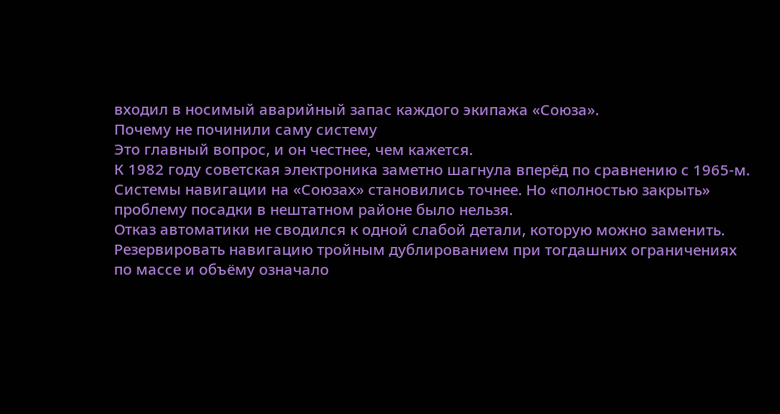входил в носимый аварийный запас каждого экипажа «Союза».
Почему не починили саму систему
Это главный вопрос, и он честнее, чем кажется.
К 1982 году советская электроника заметно шагнула вперёд по сравнению с 1965-м. Системы навигации на «Союзах» становились точнее. Но «полностью закрыть» проблему посадки в нештатном районе было нельзя.
Отказ автоматики не сводился к одной слабой детали, которую можно заменить. Резервировать навигацию тройным дублированием при тогдашних ограничениях по массе и объёму означало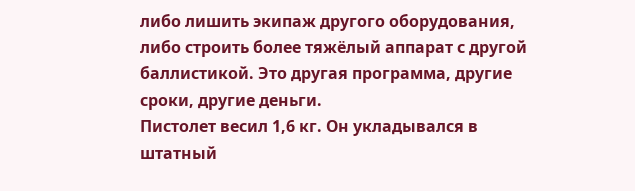либо лишить экипаж другого оборудования, либо строить более тяжёлый аппарат с другой баллистикой. Это другая программа, другие сроки, другие деньги.
Пистолет весил 1,6 кг. Он укладывался в штатный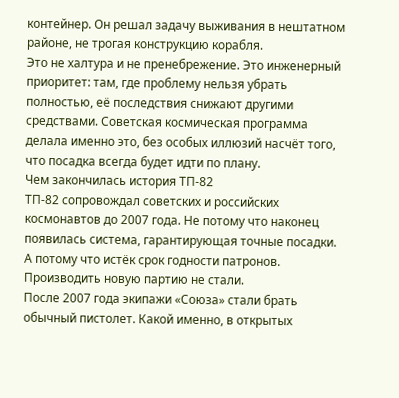контейнер. Он решал задачу выживания в нештатном районе, не трогая конструкцию корабля.
Это не халтура и не пренебрежение. Это инженерный приоритет: там, где проблему нельзя убрать полностью, её последствия снижают другими средствами. Советская космическая программа делала именно это, без особых иллюзий насчёт того, что посадка всегда будет идти по плану.
Чем закончилась история ТП-82
ТП-82 сопровождал советских и российских космонавтов до 2007 года. Не потому что наконец появилась система, гарантирующая точные посадки. А потому что истёк срок годности патронов. Производить новую партию не стали.
После 2007 года экипажи «Союза» стали брать обычный пистолет. Какой именно, в открытых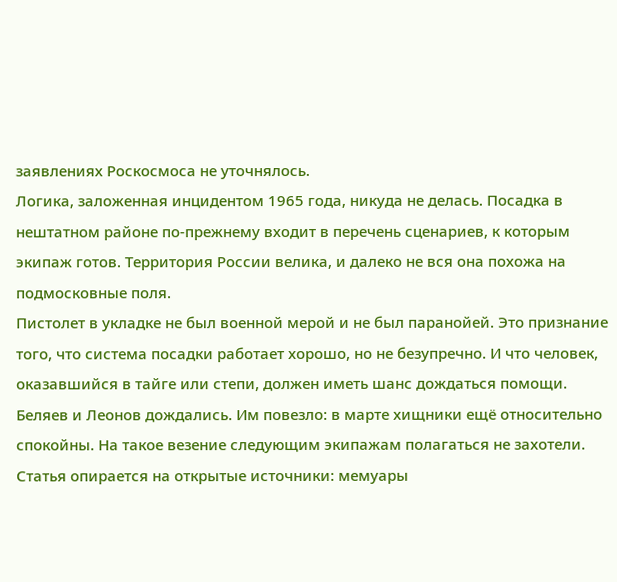заявлениях Роскосмоса не уточнялось.
Логика, заложенная инцидентом 1965 года, никуда не делась. Посадка в нештатном районе по-прежнему входит в перечень сценариев, к которым экипаж готов. Территория России велика, и далеко не вся она похожа на подмосковные поля.
Пистолет в укладке не был военной мерой и не был паранойей. Это признание того, что система посадки работает хорошо, но не безупречно. И что человек, оказавшийся в тайге или степи, должен иметь шанс дождаться помощи.
Беляев и Леонов дождались. Им повезло: в марте хищники ещё относительно спокойны. На такое везение следующим экипажам полагаться не захотели.
Статья опирается на открытые источники: мемуары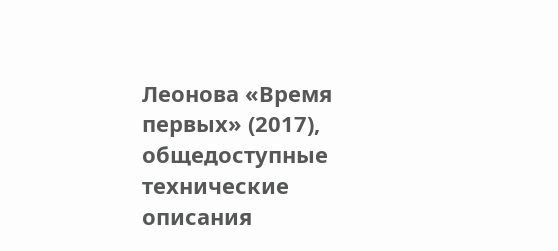Леонова «Время первых» (2017), общедоступные технические описания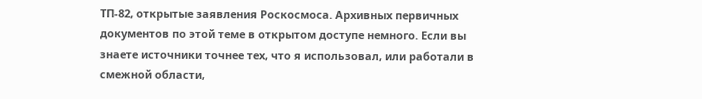ТП-82, открытые заявления Роскосмоса. Архивных первичных документов по этой теме в открытом доступе немного. Если вы знаете источники точнее тех, что я использовал, или работали в смежной области,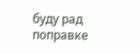буду рад поправке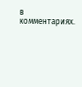в комментариях.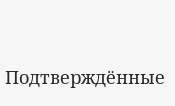Подтверждённые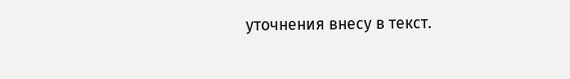уточнения внесу в текст.